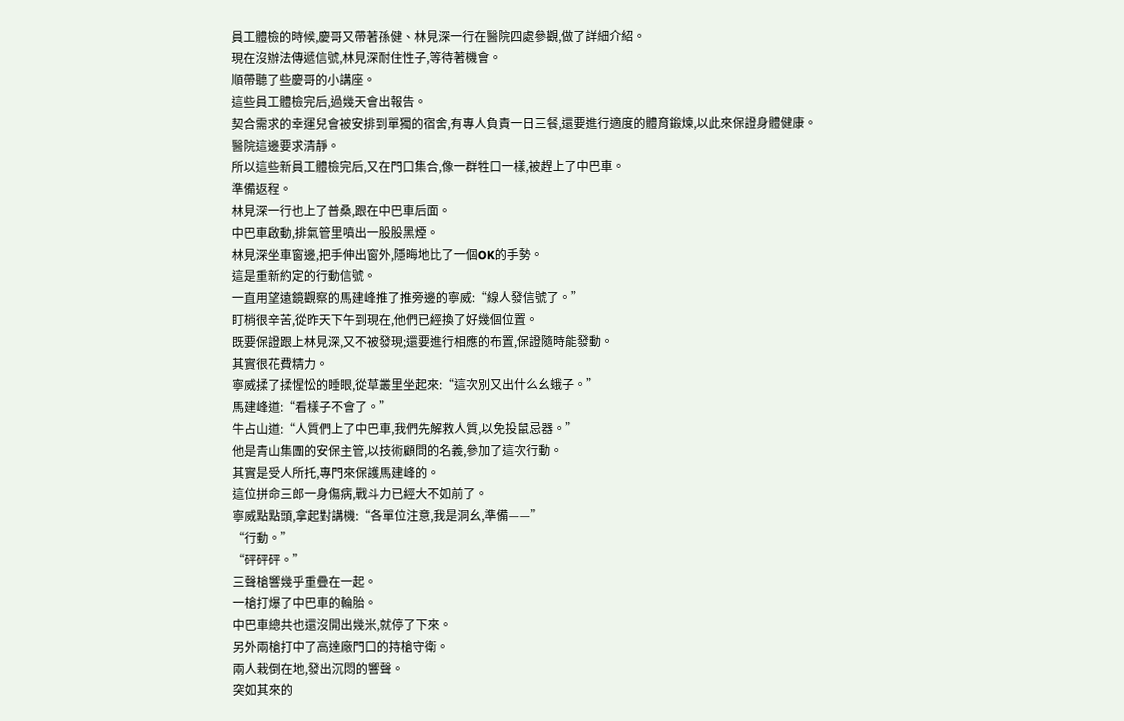員工體檢的時候,慶哥又帶著孫健、林見深一行在醫院四處參觀,做了詳細介紹。
現在沒辦法傳遞信號,林見深耐住性子,等待著機會。
順帶聽了些慶哥的小講座。
這些員工體檢完后,過幾天會出報告。
契合需求的幸運兒會被安排到單獨的宿舍,有專人負責一日三餐,還要進行適度的體育鍛煉,以此來保證身體健康。
醫院這邊要求清靜。
所以這些新員工體檢完后,又在門口集合,像一群牲口一樣,被趕上了中巴車。
準備返程。
林見深一行也上了普桑,跟在中巴車后面。
中巴車啟動,排氣管里噴出一股股黑煙。
林見深坐車窗邊,把手伸出窗外,隱晦地比了一個OK的手勢。
這是重新約定的行動信號。
一直用望遠鏡觀察的馬建峰推了推旁邊的寧威:“線人發信號了。”
盯梢很辛苦,從昨天下午到現在,他們已經換了好幾個位置。
既要保證跟上林見深,又不被發現;還要進行相應的布置,保證隨時能發動。
其實很花費精力。
寧威揉了揉惺忪的睡眼,從草叢里坐起來:“這次別又出什么幺蛾子。”
馬建峰道:“看樣子不會了。”
牛占山道:“人質們上了中巴車,我們先解救人質,以免投鼠忌器。”
他是青山集團的安保主管,以技術顧問的名義,參加了這次行動。
其實是受人所托,專門來保護馬建峰的。
這位拼命三郎一身傷病,戰斗力已經大不如前了。
寧威點點頭,拿起對講機:“各單位注意,我是洞幺,準備——”
“行動。”
“砰砰砰。”
三聲槍響幾乎重疊在一起。
一槍打爆了中巴車的輪胎。
中巴車總共也還沒開出幾米,就停了下來。
另外兩槍打中了高達廠門口的持槍守衛。
兩人栽倒在地,發出沉悶的響聲。
突如其來的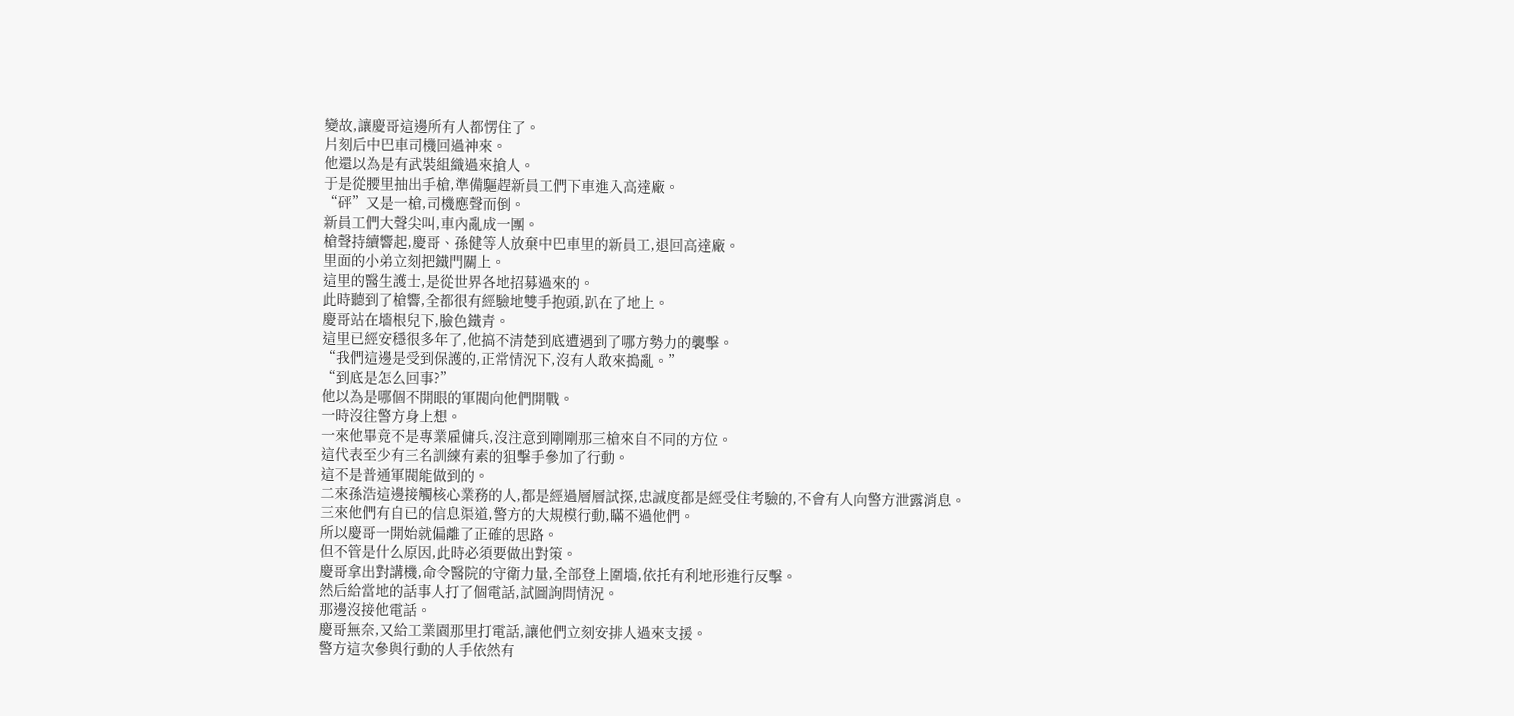變故,讓慶哥這邊所有人都愣住了。
片刻后中巴車司機回過神來。
他還以為是有武裝組織過來搶人。
于是從腰里抽出手槍,準備驅趕新員工們下車進入高達廠。
“砰”又是一槍,司機應聲而倒。
新員工們大聲尖叫,車內亂成一團。
槍聲持續響起,慶哥、孫健等人放棄中巴車里的新員工,退回高達廠。
里面的小弟立刻把鐵門關上。
這里的醫生護士,是從世界各地招募過來的。
此時聽到了槍響,全都很有經驗地雙手抱頭,趴在了地上。
慶哥站在墻根兒下,臉色鐵青。
這里已經安穩很多年了,他搞不清楚到底遭遇到了哪方勢力的襲擊。
“我們這邊是受到保護的,正常情況下,沒有人敢來搗亂。”
“到底是怎么回事?”
他以為是哪個不開眼的軍閥向他們開戰。
一時沒往警方身上想。
一來他畢竟不是專業雇傭兵,沒注意到剛剛那三槍來自不同的方位。
這代表至少有三名訓練有素的狙擊手參加了行動。
這不是普通軍閥能做到的。
二來孫浩這邊接觸核心業務的人,都是經過層層試探,忠誠度都是經受住考驗的,不會有人向警方泄露消息。
三來他們有自已的信息渠道,警方的大規模行動,瞞不過他們。
所以慶哥一開始就偏離了正確的思路。
但不管是什么原因,此時必須要做出對策。
慶哥拿出對講機,命令醫院的守衛力量,全部登上圍墻,依托有利地形進行反擊。
然后給當地的話事人打了個電話,試圖詢問情況。
那邊沒接他電話。
慶哥無奈,又給工業園那里打電話,讓他們立刻安排人過來支援。
警方這次參與行動的人手依然有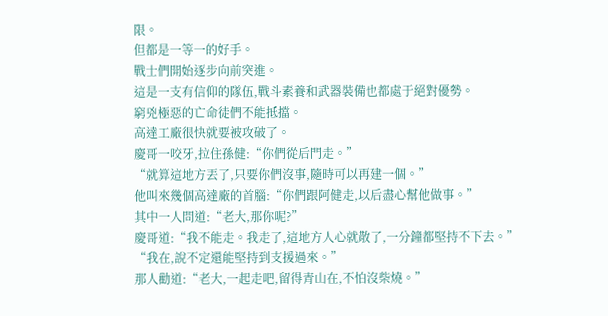限。
但都是一等一的好手。
戰士們開始逐步向前突進。
這是一支有信仰的隊伍,戰斗素養和武器裝備也都處于絕對優勢。
窮兇極惡的亡命徒們不能抵擋。
高達工廠很快就要被攻破了。
慶哥一咬牙,拉住孫健:“你們從后門走。”
“就算這地方丟了,只要你們沒事,隨時可以再建一個。”
他叫來幾個高達廠的首腦:“你們跟阿健走,以后盡心幫他做事。”
其中一人問道:“老大,那你呢?”
慶哥道:“我不能走。我走了,這地方人心就散了,一分鐘都堅持不下去。”
“我在,說不定還能堅持到支援過來。”
那人勸道:“老大,一起走吧,留得青山在,不怕沒柴燒。”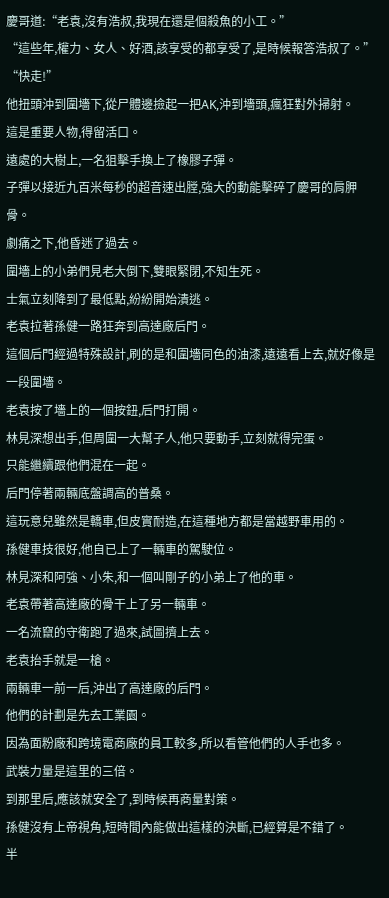慶哥道:“老袁,沒有浩叔,我現在還是個殺魚的小工。”
“這些年,權力、女人、好酒,該享受的都享受了,是時候報答浩叔了。”
“快走!”
他扭頭沖到圍墻下,從尸體邊撿起一把AK,沖到墻頭,瘋狂對外掃射。
這是重要人物,得留活口。
遠處的大樹上,一名狙擊手換上了橡膠子彈。
子彈以接近九百米每秒的超音速出膛,強大的動能擊碎了慶哥的肩胛骨。
劇痛之下,他昏迷了過去。
圍墻上的小弟們見老大倒下,雙眼緊閉,不知生死。
士氣立刻降到了最低點,紛紛開始潰逃。
老袁拉著孫健一路狂奔到高達廠后門。
這個后門經過特殊設計,刷的是和圍墻同色的油漆,遠遠看上去,就好像是一段圍墻。
老袁按了墻上的一個按鈕,后門打開。
林見深想出手,但周圍一大幫子人,他只要動手,立刻就得完蛋。
只能繼續跟他們混在一起。
后門停著兩輛底盤調高的普桑。
這玩意兒雖然是轎車,但皮實耐造,在這種地方都是當越野車用的。
孫健車技很好,他自已上了一輛車的駕駛位。
林見深和阿強、小朱,和一個叫剛子的小弟上了他的車。
老袁帶著高達廠的骨干上了另一輛車。
一名流竄的守衛跑了過來,試圖擠上去。
老袁抬手就是一槍。
兩輛車一前一后,沖出了高達廠的后門。
他們的計劃是先去工業園。
因為面粉廠和跨境電商廠的員工較多,所以看管他們的人手也多。
武裝力量是這里的三倍。
到那里后,應該就安全了,到時候再商量對策。
孫健沒有上帝視角,短時間內能做出這樣的決斷,已經算是不錯了。
半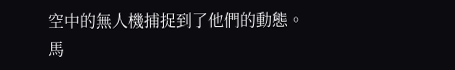空中的無人機捕捉到了他們的動態。
馬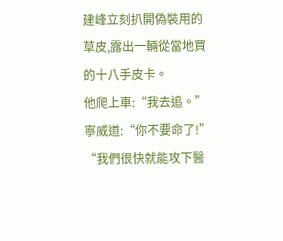建峰立刻扒開偽裝用的草皮,露出一輛從當地買的十八手皮卡。
他爬上車:“我去追。”
寧威道:“你不要命了!”
“我們很快就能攻下醫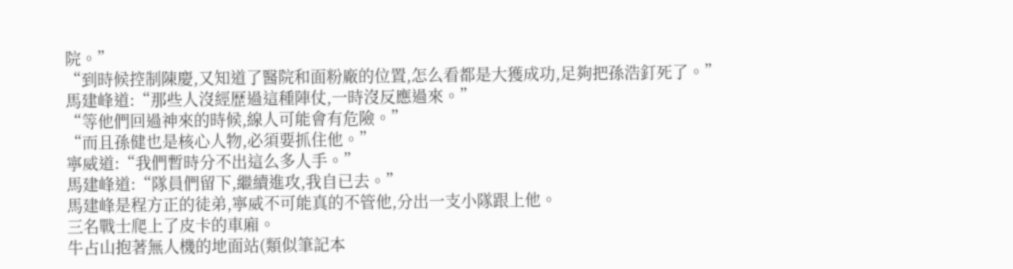院。”
“到時候控制陳慶,又知道了醫院和面粉廠的位置,怎么看都是大獲成功,足夠把孫浩釘死了。”
馬建峰道:“那些人沒經歷過這種陣仗,一時沒反應過來。”
“等他們回過神來的時候,線人可能會有危險。”
“而且孫健也是核心人物,必須要抓住他。”
寧威道:“我們暫時分不出這么多人手。”
馬建峰道:“隊員們留下,繼續進攻,我自已去。”
馬建峰是程方正的徒弟,寧威不可能真的不管他,分出一支小隊跟上他。
三名戰士爬上了皮卡的車廂。
牛占山抱著無人機的地面站(類似筆記本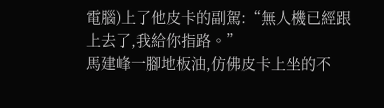電腦)上了他皮卡的副駕:“無人機已經跟上去了,我給你指路。”
馬建峰一腳地板油,仿佛皮卡上坐的不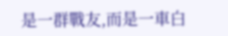是一群戰友,而是一車白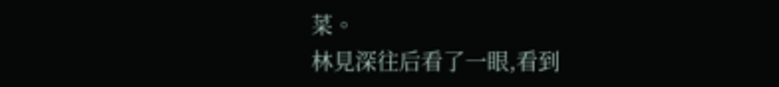菜。
林見深往后看了一眼,看到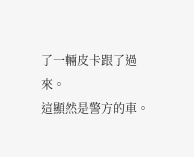了一輛皮卡跟了過來。
這顯然是警方的車。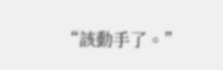“該動手了。”